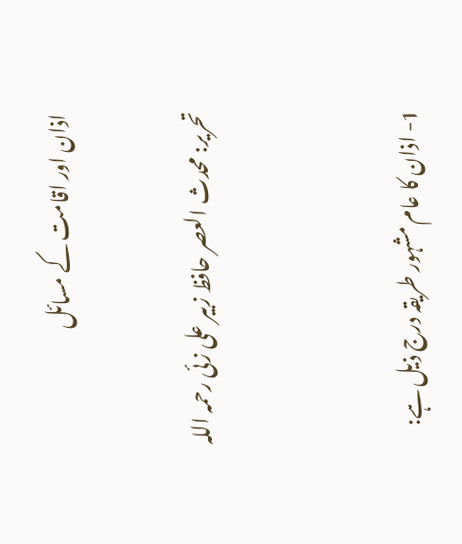اذان اور اقامت کے مسائل

تحریر: محدث العصر حافظ زبیر علی زئی رحمہ اللہ


1- اذان کا عام مشہور طریقہ درج ذیل ہے: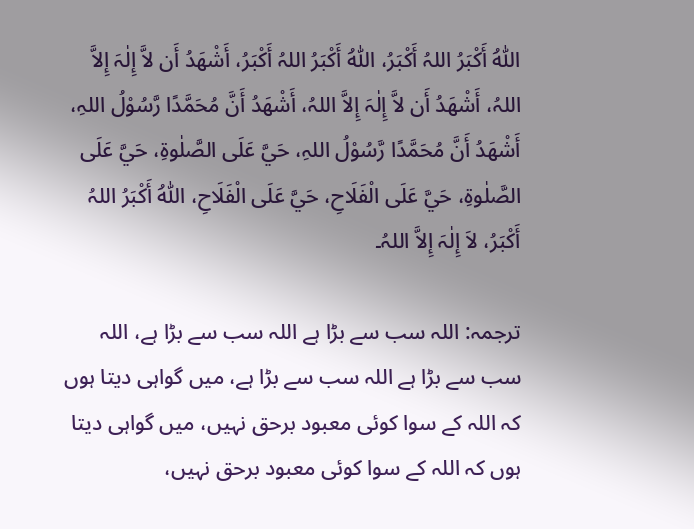اَللّٰہُ أَکْبَرُ اللہُ أَکْبَرُ، اَللّٰہُ أَکْبَرُ اللہُ أَکْبَرُ، أَشْھَدُ أَن لاَّ إِلٰہَ إِلاَّ اللہُ، أَشْھَدُ أَن لاَّ إِلٰہَ إِلاَّ اللہُ، أَشْھَدُ أَنَّ مُحَمَّدًا رَّسُوْلُ اللہِ، أَشْھَدُ أَنَّ مُحَمَّدًا رَّسُوْلُ اللہِ، حَيَّ عَلَی الصَّلٰوۃِ، حَيَّ عَلَی الصَّلٰوۃِ، حَيَّ عَلَی الْفَلَاحِ، حَيَّ عَلَی الْفَلَاحِ، اَللّٰہُ أَکْبَرُ اللہُ أَکْبَرُ، لاَ إِلٰہَ إِلاَّ اللہُ۔

ترجمہ: اللہ سب سے بڑا ہے اللہ سب سے بڑا ہے، اللہ سب سے بڑا ہے اللہ سب سے بڑا ہے، میں گواہی دیتا ہوں کہ اللہ کے سوا کوئی معبود برحق نہیں، میں گواہی دیتا ہوں کہ اللہ کے سوا کوئی معبود برحق نہیں،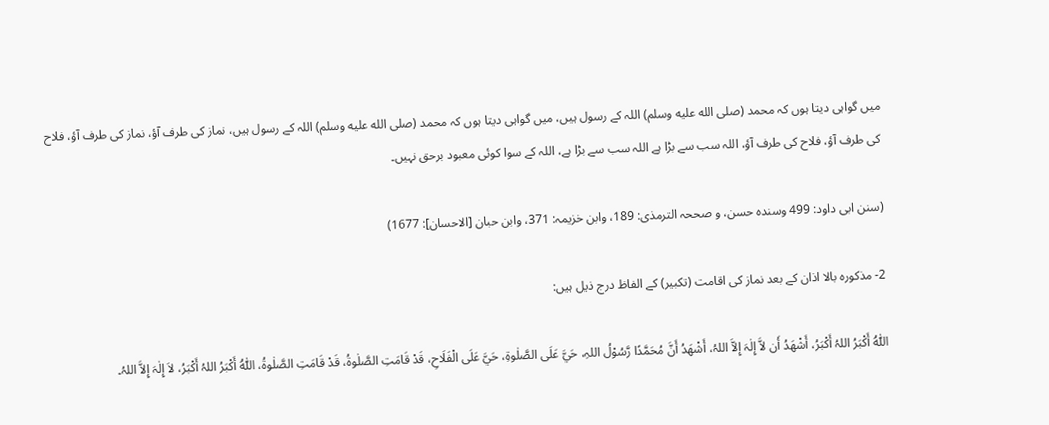میں گواہی دیتا ہوں کہ محمد (صلى الله عليه وسلم) اللہ کے رسول ہیں، میں گواہی دیتا ہوں کہ محمد (صلى الله عليه وسلم) اللہ کے رسول ہیں، نماز کی طرف آؤ، نماز کی طرف آؤ، فلاح کی طرف آؤ، فلاح کی طرف آؤ، اللہ سب سے بڑا ہے اللہ سب سے بڑا ہے، اللہ کے سوا کوئی معبود برحق نہیں۔

(سنن ابی داود: 499 وسندہ حسن، و صححہ الترمذی: 189، وابن خزیمہ: 371، وابن حبان [الاحسان]: 1677)

2- مذکورہ بالا اذان کے بعد نماز کی اقامت (تکبیر) کے الفاظ درج ذیل ہیں:

اَللّٰہُ أَکْبَرُ اللہُ أَکْبَرُ، أَشْھَدُ أَن لاَّ إِلٰہَ إِلاَّ اللہُ، أَشْھَدُ أَنَّ مُحَمَّدًا رَّسُوْلُ اللہِ، حَيَّ عَلَی الصَّلٰوۃِ، حَيَّ عَلَی الْفَلَاحِ، قَدْ قَامَتِ الصَّلٰوۃُ، قَدْ قَامَتِ الصَّلٰوۃُ، اَللّٰہُ أَکْبَرُ اللہُ أَکْبَرُ، لاَ إِلٰہَ إِلاَّ اللہُ۔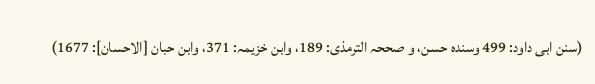(سنن ابی داود: 499 وسندہ حسن، و صححہ الترمذی: 189، وابن خزیمہ: 371، وابن حبان [الاحسان]: 1677)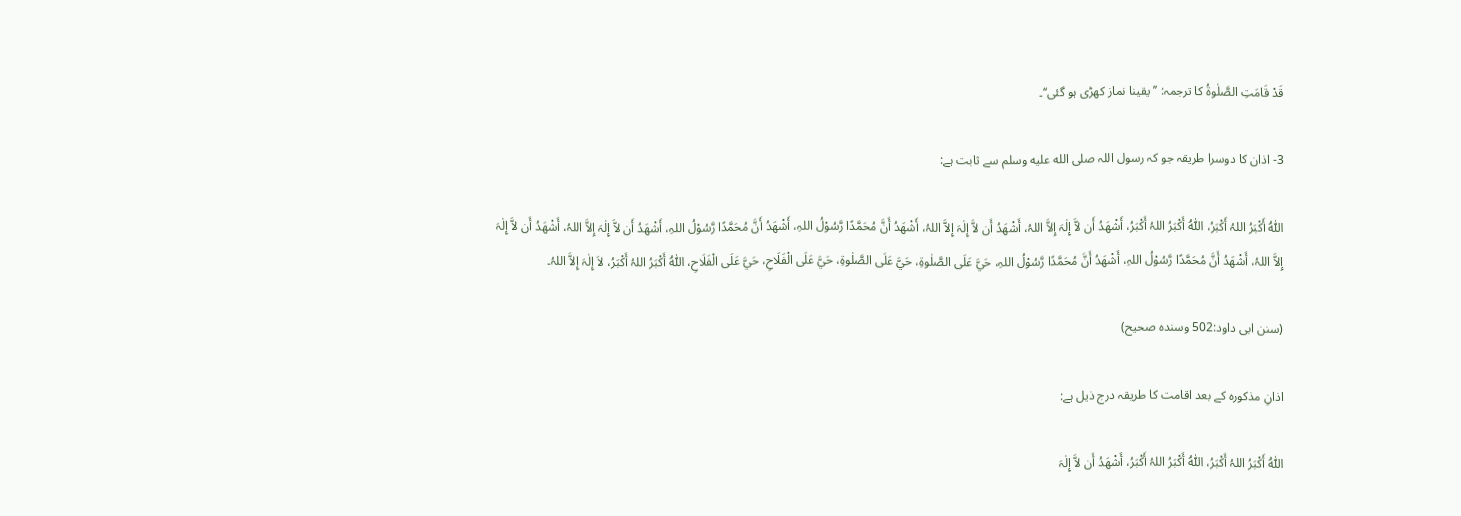قَدْ قَامَتِ الصَّلٰوۃُ کا ترجمہ: ’’یقینا نماز کھڑی ہو گئی‘‘۔

3- اذان کا دوسرا طریقہ جو کہ رسول اللہ صلى الله عليه وسلم سے ثابت ہے:

اَللّٰہُ أَکْبَرُ اللہُ أَکْبَرُ، اَللّٰہُ أَکْبَرُ اللہُ أَکْبَرُ، أَشْھَدُ أَن لاَّ إِلٰہَ إِلاَّ اللہُ، أَشْھَدُ أَن لاَّ إِلٰہَ إِلاَّ اللہُ، أَشْھَدُ أَنَّ مُحَمَّدًا رَّسُوْلُ اللہِ، أَشْھَدُ أَنَّ مُحَمَّدًا رَّسُوْلُ اللہِ، أَشْھَدُ أَن لاَّ إِلٰہَ إِلاَّ اللہُ، أَشْھَدُ أَن لاَّ إِلٰہَ إِلاَّ اللہُ، أَشْھَدُ أَنَّ مُحَمَّدًا رَّسُوْلُ اللہِ، أَشْھَدُ أَنَّ مُحَمَّدًا رَّسُوْلُ اللہِ، حَيَّ عَلَی الصَّلٰوۃِ، حَيَّ عَلَی الصَّلٰوۃِ، حَيَّ عَلَی الْفَلَاحِ، حَيَّ عَلَی الْفَلَاحِ، اَللّٰہُ أَکْبَرُ اللہُ أَکْبَرُ، لاَ إِلٰہَ إِلاَّ اللہُ۔

(سنن ابی داود:502 وسندہ صحیح)

اذانِ مذکورہ کے بعد اقامت کا طریقہ درج ذیل ہے:

اَللّٰہُ أَکْبَرُ اللہُ أَکْبَرُ، اَللّٰہُ أَکْبَرُ اللہُ أَکْبَرُ، أَشْھَدُ أَن لاَّ إِلٰہَ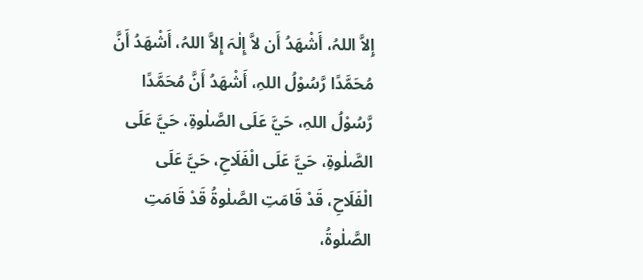إِلاَّ اللہُ، أَشْھَدُ أَن لاَّ إِلٰہَ إِلاَّ اللہُ، أَشْھَدُ أَنَّ مُحَمَّدًا رَّسُوْلُ اللہِ، أَشْھَدُ أَنَّ مُحَمَّدًا رَّسُوْلُ اللہِ، حَيَّ عَلَی الصَّلٰوۃِ، حَيَّ عَلَی الصَّلٰوۃِ، حَيَّ عَلَی الْفَلَاحِ، حَيَّ عَلَی الْفَلَاحِ، قَدْ قَامَتِ الصَّلٰوۃُ قَدْ قَامَتِ الصَّلٰوۃُ،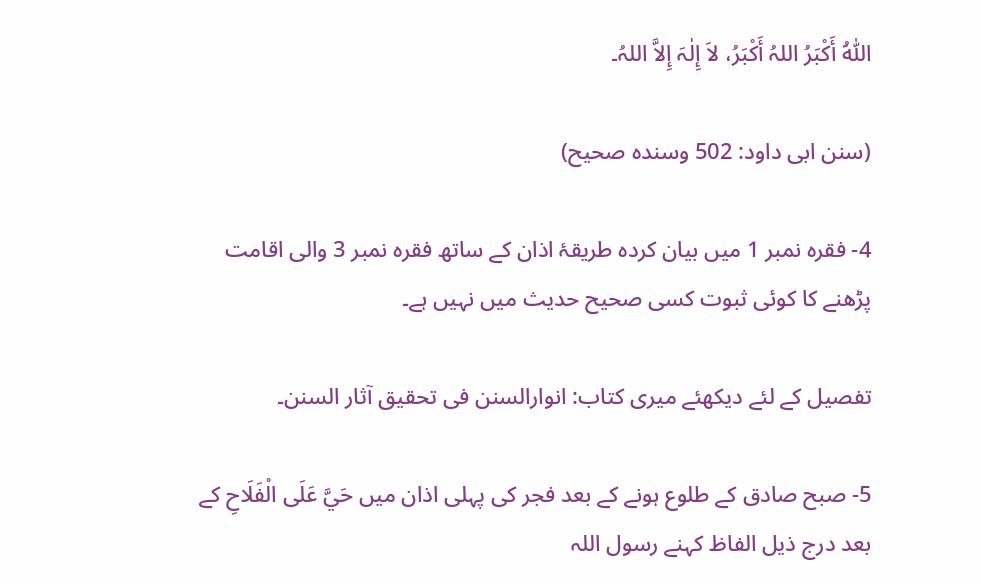اَللّٰہُ أَکْبَرُ اللہُ أَکْبَرُ، لاَ إِلٰہَ إِلاَّ اللہُ۔

(سنن ابی داود: 502 وسندہ صحیح)

4- فقرہ نمبر 1 میں بیان کردہ طریقۂ اذان کے ساتھ فقرہ نمبر 3 والی اقامت پڑھنے کا کوئی ثبوت کسی صحیح حدیث میں نہیں ہے۔

تفصیل کے لئے دیکھئے میری کتاب: انوارالسنن فی تحقیق آثار السنن۔

5- صبح صادق کے طلوع ہونے کے بعد فجر کی پہلی اذان میں حَيَّ عَلَی الْفَلَاحِ کے بعد درج ذیل الفاظ کہنے رسول اللہ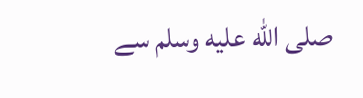صلى الله عليه وسلم سے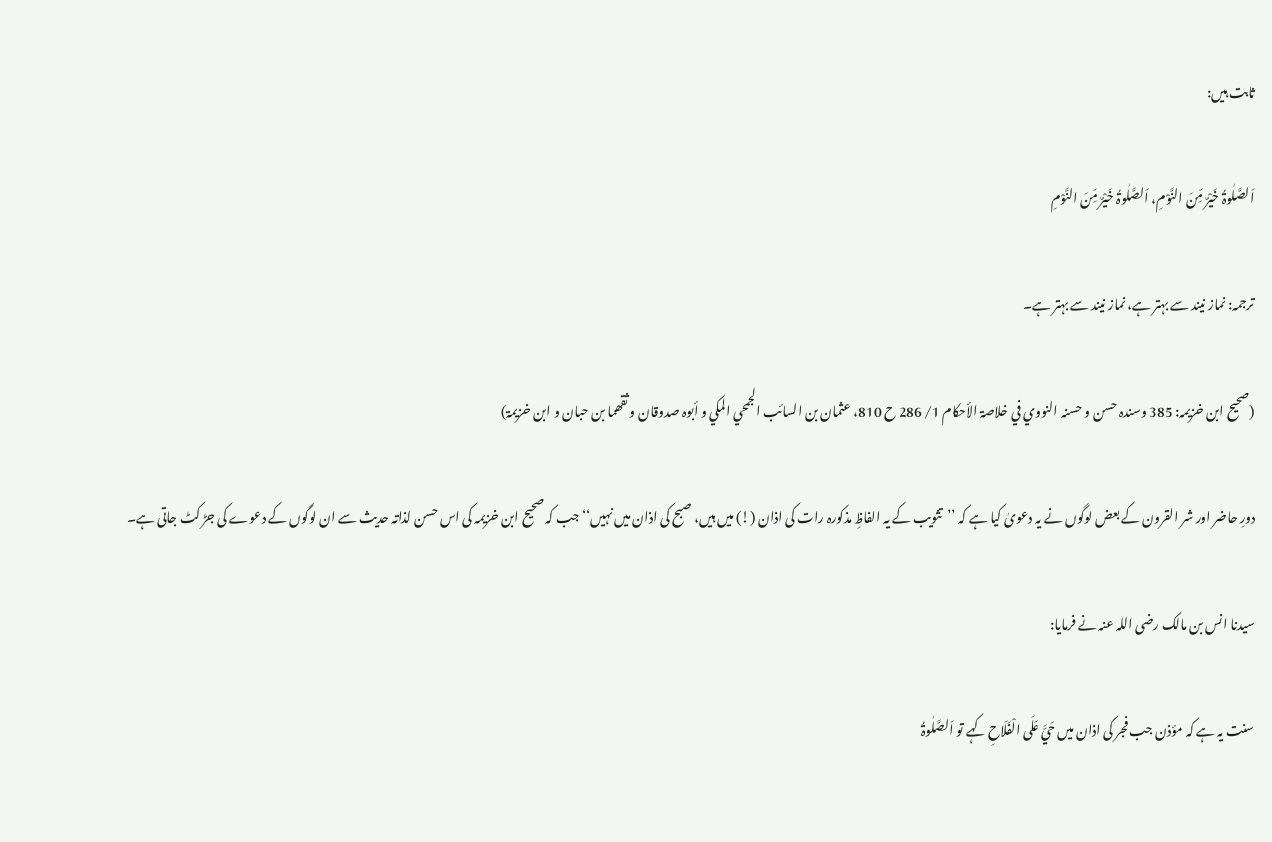ثابت ہیں:

اَلصَّلٰوۃُ خَیْرٌ مِّنَ النَّوْمِ، اَلصَّلٰوۃُ خَیْرٌ مِّنَ النَّوْمِ

ترجمہ: نماز نیند سے بہتر ہے، نماز نیند سے بہتر ہے۔

(صحیح ابن خزیمہ: 385 وسندہ حسن و حسنہ النووي في خلاصۃ الأحکام 1/ 286 ح 810، عثمان بن السائب الجمحي المکي و أبوہ صدوقان و ثقھما بن حبان و ابن خزیمۃ)

دورِ حاضر اور شر القرون کے بعض لوگوں نے یہ دعویٰ کیا ہے کہ ’’تثویب کے یہ الفاظِ مذکورہ رات کی اذان (!) میں ہیں، صبح کی اذان میں نہیں‘‘ جب کہ صحیح ابن خزیمہ کی اس حسن لذاتہ حدیث سے ان لوگوں کے دعوے کی جڑ کٹ جاتی ہے۔

سیدنا انس بن مالک رضی اللہ عنہ نے فرمایا:

سنت یہ ہے کہ مؤذن جب فجر کی اذان میں حَيَّ عَلَی الْفَلَاحِ کہے تو اَلصَّلٰوۃُ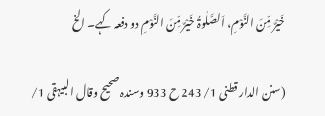خَیْرٌ مِّنَ النَّوْمِ، اَلصَّلٰوۃُ خَیْرٌ مِّنَ النَّوْمِ دو دفعہ کہے۔ الخ

(سنن الدار قطنی 1/ 243 ح 933 وسندہ صحیح وقال البیہقی 1/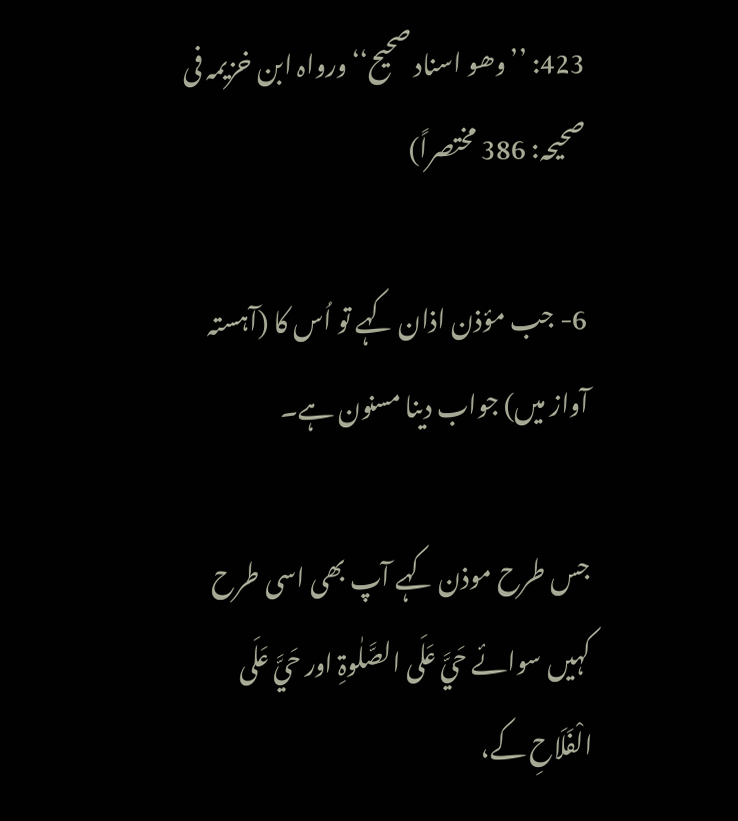423: ’’وھو اسناد صحیح‘‘ ورواہ ابن خزیمہ فی صحیحہ: 386 مختصراً)

6- جب مؤذن اذان کہے تو اُس کا (آہستہ آواز میں) جواب دینا مسنون ہے۔

جس طرح موذن کہے آپ بھی اسی طرح کہیں سوائے حَيَّ عَلَی الصَّلٰوۃِ اور حَيَّ عَلَی الْفَلَاحِ کے،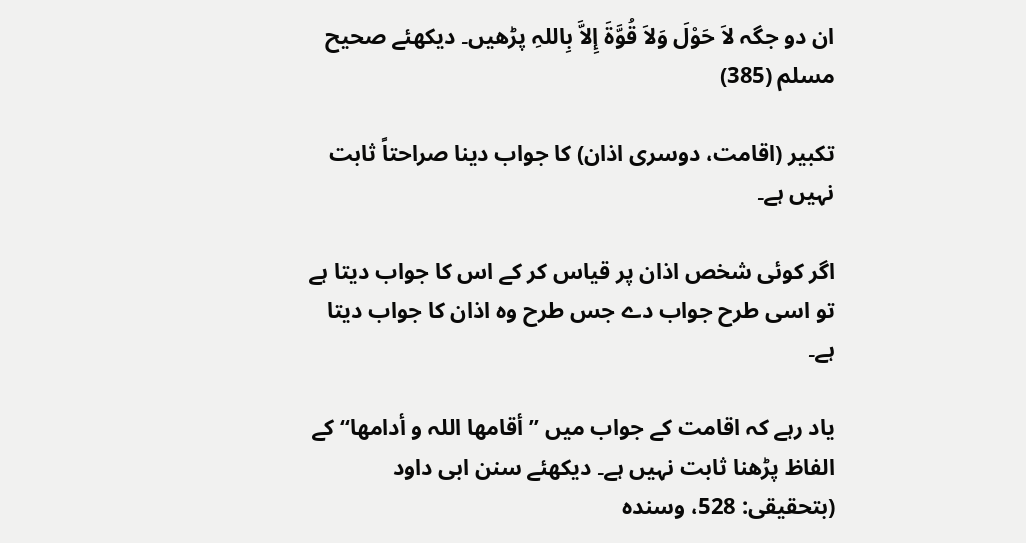ان دو جگہ لاَ حَوْلَ وَلاَ قُوَّۃَ إِلاَّ بِاللہِ پڑھیں۔ دیکھئے صحیح مسلم (385)

تکبیر (اقامت، دوسری اذان) کا جواب دینا صراحتاً ثابت نہیں ہے۔

اگر کوئی شخص اذان پر قیاس کر کے اس کا جواب دیتا ہے تو اسی طرح جواب دے جس طرح وہ اذان کا جواب دیتا ہے۔

یاد رہے کہ اقامت کے جواب میں ’’أقامھا اللہ و أدامھا‘‘ کے الفاظ پڑھنا ثابت نہیں ہے۔ دیکھئے سنن ابی داود (بتحقیقی: 528، وسندہ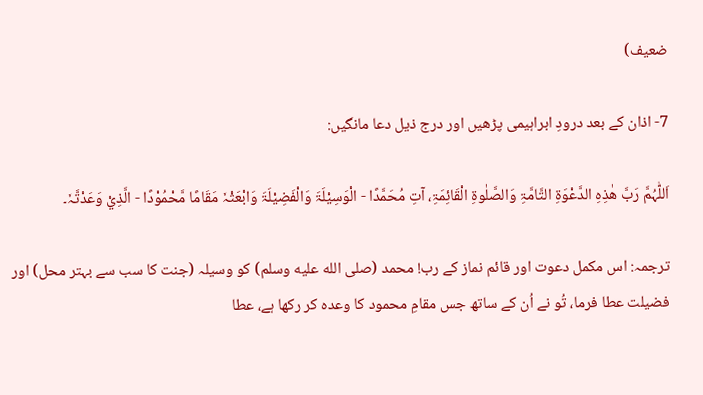ضعیف)

7- اذان کے بعد درودِ ابراہیمی پڑھیں اور درج ذیل دعا مانگیں:

اَللّٰہُمَّ رَبَّ ھٰذِہِ الدَّعْوَۃِ التَّامَّۃِ وَالصَّلٰوۃِ الْقَائِمَۃِ، آتِ مُحَمَّدًا - الْوَسِیْلَۃَ وَالْفَضِیْلَۃَ وَابْعَثْہٗ مَقَامًا مَّحْمُوْدًا - الَّذِيْ وَعَدْتَّہٗ۔

ترجمہ: اس مکمل دعوت اور قائم نماز کے رب! محمد (صلى الله عليه وسلم) کو وسیلہ (جنت کا سب سے بہتر محل) اور فضیلت عطا فرما، تُو نے اُن کے ساتھ جس مقامِ محمود کا وعدہ کر رکھا ہے، عطا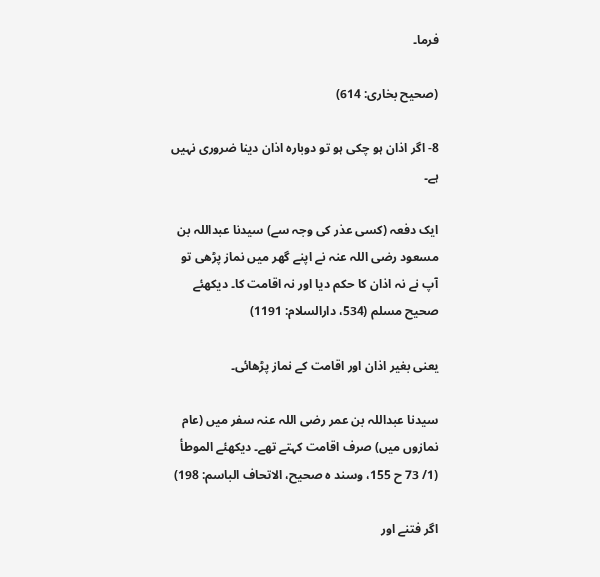فرما۔

(صحیح بخاری: 614)

8- اگر اذان ہو چکی ہو تو دوبارہ اذان دینا ضروری نہیں ہے۔

ایک دفعہ (کسی عذر کی وجہ سے) سیدنا عبداللہ بن مسعود رضی اللہ عنہ نے اپنے گھر میں نماز پڑھی تو آپ نے نہ اذان کا حکم دیا اور نہ اقامت کا۔ دیکھئے صحیح مسلم (534، دارالسلام: 1191)

یعنی بغیر اذان اور اقامت کے نماز پڑھائی۔

سیدنا عبداللہ بن عمر رضی اللہ عنہ سفر میں (عام نمازوں میں) صرف اقامت کہتے تھے۔ دیکھئے الموطأ (1/ 73 ح 155، وسند ہ صحیح، الاتحاف الباسم: 198)

اگر فتنے اور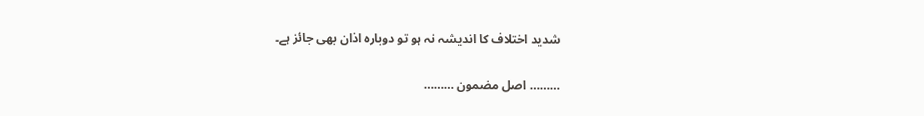شدید اختلاف کا اندیشہ نہ ہو تو دوبارہ اذان بھی جائز ہے۔

……… اصل مضمون ………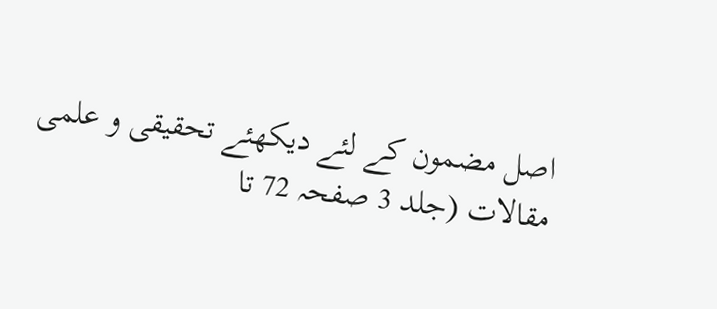اصل مضمون کے لئے دیکھئے تحقیقی و علمی مقالات (جلد 3 صفحہ 72 تا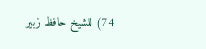74) للشیخ حافظ زبیر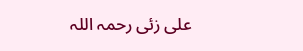علی زئی رحمہ اللہ